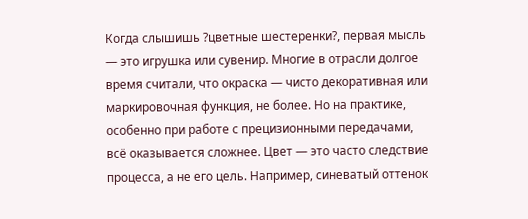Когда слышишь ?цветные шестеренки?, первая мысль — это игрушка или сувенир. Многие в отрасли долгое время считали, что окраска — чисто декоративная или маркировочная функция, не более. Но на практике, особенно при работе с прецизионными передачами, всё оказывается сложнее. Цвет — это часто следствие процесса, а не его цель. Например, синеватый оттенок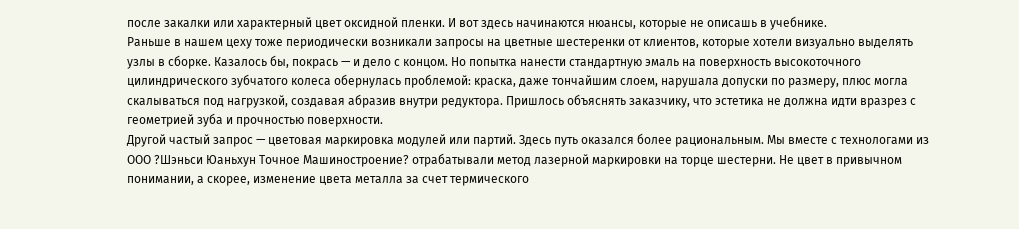после закалки или характерный цвет оксидной пленки. И вот здесь начинаются нюансы, которые не описашь в учебнике.
Раньше в нашем цеху тоже периодически возникали запросы на цветные шестеренки от клиентов, которые хотели визуально выделять узлы в сборке. Казалось бы, покрась — и дело с концом. Но попытка нанести стандартную эмаль на поверхность высокоточного цилиндрического зубчатого колеса обернулась проблемой: краска, даже тончайшим слоем, нарушала допуски по размеру, плюс могла скалываться под нагрузкой, создавая абразив внутри редуктора. Пришлось объяснять заказчику, что эстетика не должна идти вразрез с геометрией зуба и прочностью поверхности.
Другой частый запрос — цветовая маркировка модулей или партий. Здесь путь оказался более рациональным. Мы вместе с технологами из ООО ?Шэньси Юаньхун Точное Машиностроение? отрабатывали метод лазерной маркировки на торце шестерни. Не цвет в привычном понимании, а скорее, изменение цвета металла за счет термического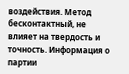воздействия. Метод бесконтактный, не влияет на твердость и точность. Информация о партии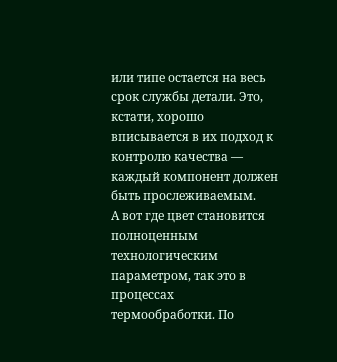или типе остается на весь срок службы детали. Это, кстати, хорошо вписывается в их подход к контролю качества — каждый компонент должен быть прослеживаемым.
А вот где цвет становится полноценным технологическим параметром, так это в процессах термообработки. По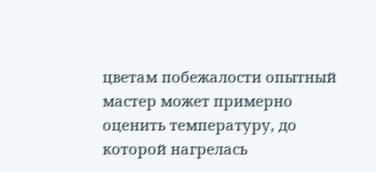цветам побежалости опытный мастер может примерно оценить температуру, до которой нагрелась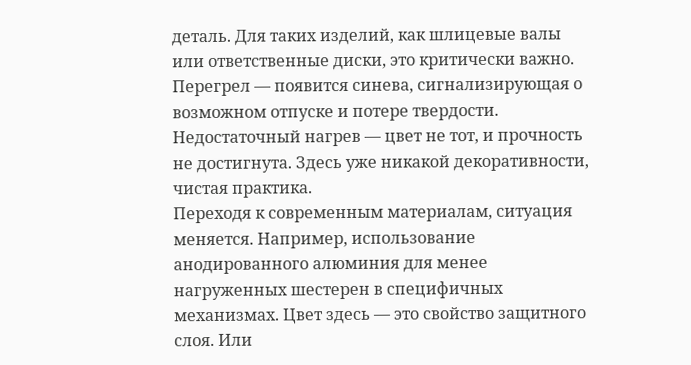деталь. Для таких изделий, как шлицевые валы или ответственные диски, это критически важно. Перегрел — появится синева, сигнализирующая о возможном отпуске и потере твердости. Недостаточный нагрев — цвет не тот, и прочность не достигнута. Здесь уже никакой декоративности, чистая практика.
Переходя к современным материалам, ситуация меняется. Например, использование анодированного алюминия для менее нагруженных шестерен в специфичных механизмах. Цвет здесь — это свойство защитного слоя. Или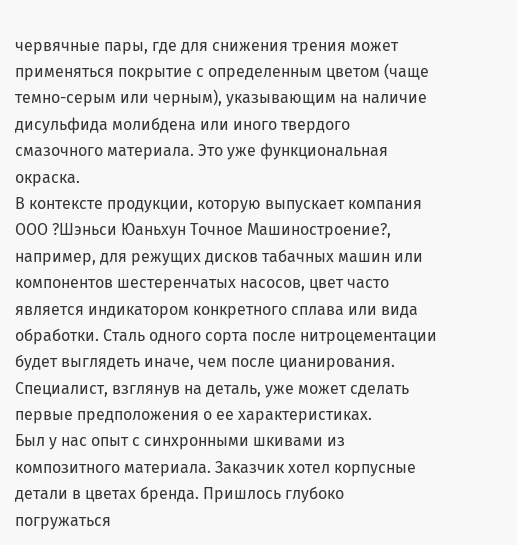червячные пары, где для снижения трения может применяться покрытие с определенным цветом (чаще темно-серым или черным), указывающим на наличие дисульфида молибдена или иного твердого смазочного материала. Это уже функциональная окраска.
В контексте продукции, которую выпускает компания ООО ?Шэньси Юаньхун Точное Машиностроение?, например, для режущих дисков табачных машин или компонентов шестеренчатых насосов, цвет часто является индикатором конкретного сплава или вида обработки. Сталь одного сорта после нитроцементации будет выглядеть иначе, чем после цианирования. Специалист, взглянув на деталь, уже может сделать первые предположения о ее характеристиках.
Был у нас опыт с синхронными шкивами из композитного материала. Заказчик хотел корпусные детали в цветах бренда. Пришлось глубоко погружаться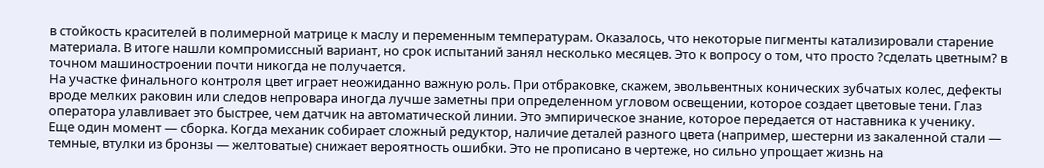в стойкость красителей в полимерной матрице к маслу и переменным температурам. Оказалось, что некоторые пигменты катализировали старение материала. В итоге нашли компромиссный вариант, но срок испытаний занял несколько месяцев. Это к вопросу о том, что просто ?сделать цветным? в точном машиностроении почти никогда не получается.
На участке финального контроля цвет играет неожиданно важную роль. При отбраковке, скажем, эвольвентных конических зубчатых колес, дефекты вроде мелких раковин или следов непровара иногда лучше заметны при определенном угловом освещении, которое создает цветовые тени. Глаз оператора улавливает это быстрее, чем датчик на автоматической линии. Это эмпирическое знание, которое передается от наставника к ученику.
Еще один момент — сборка. Когда механик собирает сложный редуктор, наличие деталей разного цвета (например, шестерни из закаленной стали — темные, втулки из бронзы — желтоватые) снижает вероятность ошибки. Это не прописано в чертеже, но сильно упрощает жизнь на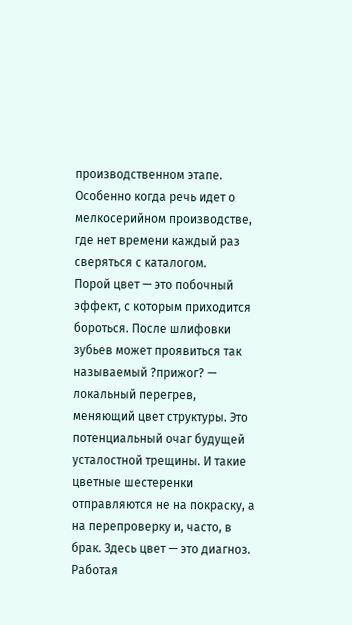производственном этапе. Особенно когда речь идет о мелкосерийном производстве, где нет времени каждый раз сверяться с каталогом.
Порой цвет — это побочный эффект, с которым приходится бороться. После шлифовки зубьев может проявиться так называемый ?прижог? — локальный перегрев, меняющий цвет структуры. Это потенциальный очаг будущей усталостной трещины. И такие цветные шестеренки отправляются не на покраску, а на перепроверку и, часто, в брак. Здесь цвет — это диагноз.
Работая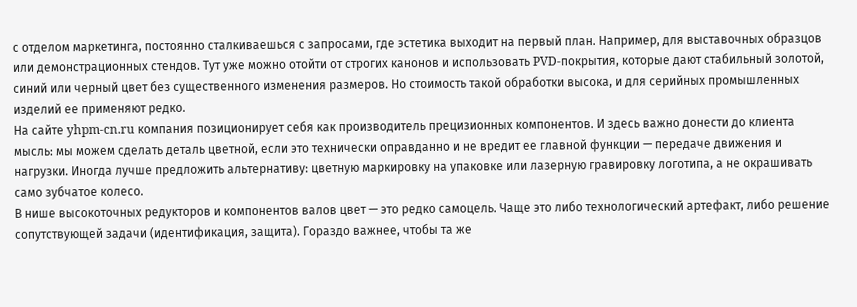с отделом маркетинга, постоянно сталкиваешься с запросами, где эстетика выходит на первый план. Например, для выставочных образцов или демонстрационных стендов. Тут уже можно отойти от строгих канонов и использовать PVD-покрытия, которые дают стабильный золотой, синий или черный цвет без существенного изменения размеров. Но стоимость такой обработки высока, и для серийных промышленных изделий ее применяют редко.
На сайте yhpm-cn.ru компания позиционирует себя как производитель прецизионных компонентов. И здесь важно донести до клиента мысль: мы можем сделать деталь цветной, если это технически оправданно и не вредит ее главной функции — передаче движения и нагрузки. Иногда лучше предложить альтернативу: цветную маркировку на упаковке или лазерную гравировку логотипа, а не окрашивать само зубчатое колесо.
В нише высокоточных редукторов и компонентов валов цвет — это редко самоцель. Чаще это либо технологический артефакт, либо решение сопутствующей задачи (идентификация, защита). Гораздо важнее, чтобы та же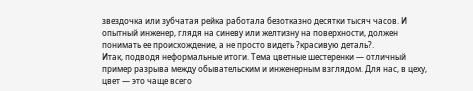звездочка или зубчатая рейка работала безотказно десятки тысяч часов. И опытный инженер, глядя на синеву или желтизну на поверхности, должен понимать ее происхождение, а не просто видеть ?красивую деталь?.
Итак, подводя неформальные итоги. Тема цветные шестеренки — отличный пример разрыва между обывательским и инженерным взглядом. Для нас, в цеху, цвет — это чаще всего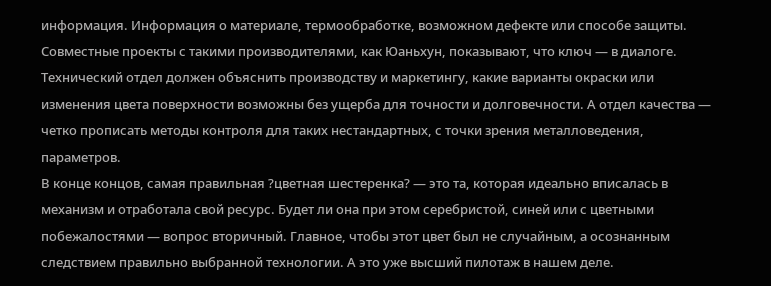информация. Информация о материале, термообработке, возможном дефекте или способе защиты.
Совместные проекты с такими производителями, как Юаньхун, показывают, что ключ — в диалоге. Технический отдел должен объяснить производству и маркетингу, какие варианты окраски или изменения цвета поверхности возможны без ущерба для точности и долговечности. А отдел качества — четко прописать методы контроля для таких нестандартных, с точки зрения металловедения, параметров.
В конце концов, самая правильная ?цветная шестеренка? — это та, которая идеально вписалась в механизм и отработала свой ресурс. Будет ли она при этом серебристой, синей или с цветными побежалостями — вопрос вторичный. Главное, чтобы этот цвет был не случайным, а осознанным следствием правильно выбранной технологии. А это уже высший пилотаж в нашем деле.